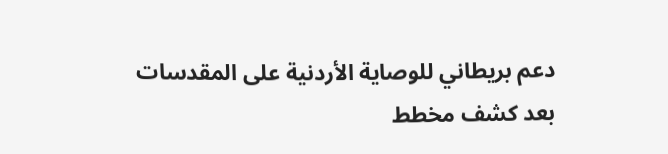دعم بريطاني للوصاية الأردنية على المقدسات
بعد كشف مخطط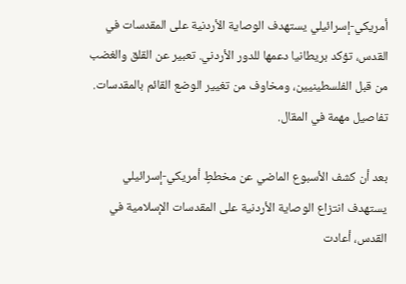أمريكي-إسرائيلي يستهدف الوصاية الأردنية على المقدسات في القدس، تؤكد بريطانيا دعمها للدور الأردني. تعبير عن القلق والغضب من قبل الفلسطينيين، ومخاوف من تغيير الوضع القائم بالمقدسات. تفاصيل مهمة في المقال.

بعد أن كشف الأسبوع الماضي عن مخططٍ أمريكي-إسرائيلي يستهدف انتزاع الوصاية الأردنية على المقدسات الإسلامية في القدس، أعادت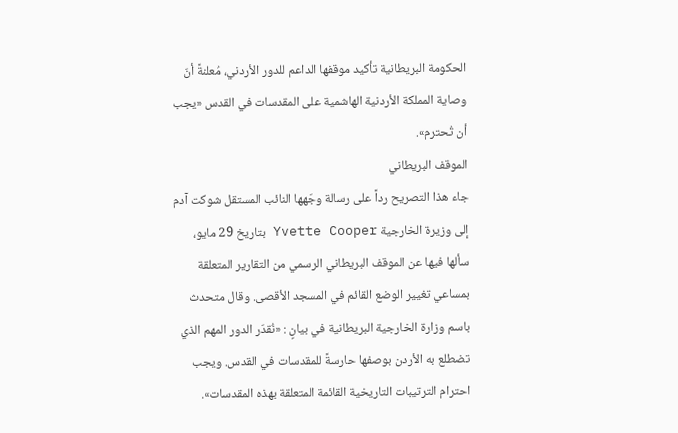الحكومة البريطانية تأكيد موقفها الداعم للدور الأردني، مُعلنةً أنّ وصاية المملكة الأردنية الهاشمية على المقدسات في القدس «يجب أن تُحترم».
الموقف البريطاني
جاء هذا التصريح رداً على رسالة وجّهها النائب المستقل شوكت آدم إلى وزيرة الخارجية Yvette Cooper بتاريخ 29 مايو، سألها فيها عن الموقف البريطاني الرسمي من التقارير المتعلقة بمساعي تغيير الوضع القائم في المسجد الأقصى. وقال متحدث باسم وزارة الخارجية البريطانية في بيانٍ : «نُقدّر الدور المهم الذي تضطلع به الأردن بوصفها حارسةً للمقدسات في القدس. ويجب احترام الترتيبات التاريخية القائمة المتعلقة بهذه المقدسات».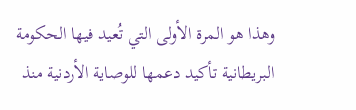وهذا هو المرة الأولى التي تُعيد فيها الحكومة البريطانية تأكيد دعمها للوصاية الأردنية منذ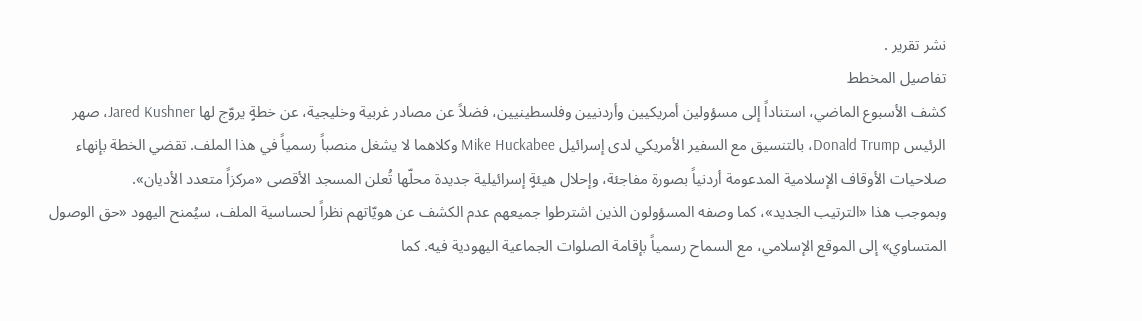نشر تقرير .
تفاصيل المخطط
كشف الأسبوع الماضي، استناداً إلى مسؤولين أمريكيين وأردنيين وفلسطينيين، فضلاً عن مصادر غربية وخليجية، عن خطةٍ يروّج لها Jared Kushner، صهر الرئيس Donald Trump، بالتنسيق مع السفير الأمريكي لدى إسرائيل Mike Huckabee وكلاهما لا يشغل منصباً رسمياً في هذا الملف. تقضي الخطة بإنهاء صلاحيات الأوقاف الإسلامية المدعومة أردنياً بصورة مفاجئة، وإحلال هيئةٍ إسرائيلية جديدة محلّها تُعلن المسجد الأقصى «مركزاً متعدد الأديان».
وبموجب هذا «الترتيب الجديد»، كما وصفه المسؤولون الذين اشترطوا جميعهم عدم الكشف عن هويّاتهم نظراً لحساسية الملف، سيُمنح اليهود «حق الوصول المتساوي» إلى الموقع الإسلامي، مع السماح رسمياً بإقامة الصلوات الجماعية اليهودية فيه. كما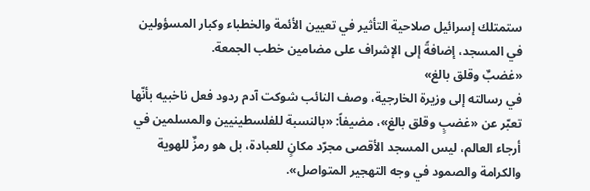ستمتلك إسرائيل صلاحية التأثير في تعيين الأئمة والخطباء وكبار المسؤولين في المسجد، إضافةً إلى الإشراف على مضامين خطب الجمعة.
«غضبٌ وقلق بالغ»
في رسالته إلى وزيرة الخارجية، وصف النائب شوكت آدم ردود فعل ناخبيه بأنّها تعبّر عن «غضبٍ وقلق بالغ»، مضيفاً: «بالنسبة للفلسطينيين والمسلمين في أرجاء العالم، ليس المسجد الأقصى مجرّد مكانٍ للعبادة، بل هو رمزٌ للهوية والكرامة والصمود في وجه التهجير المتواصل».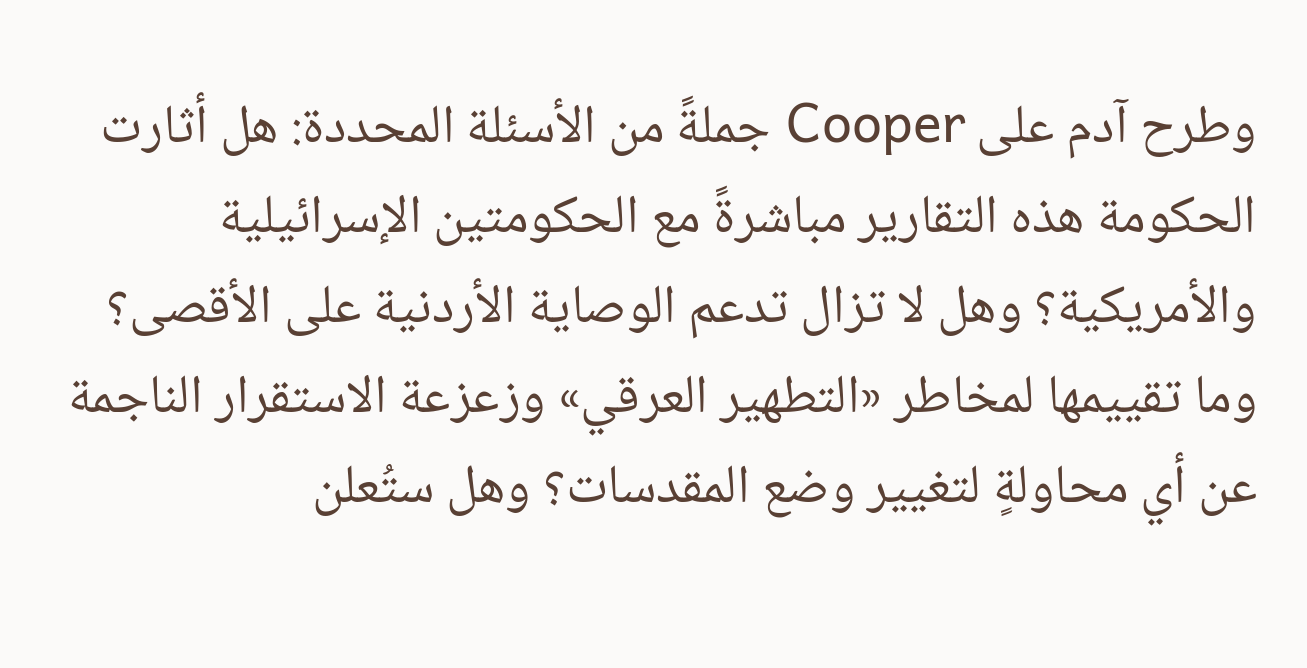وطرح آدم على Cooper جملةً من الأسئلة المحددة: هل أثارت الحكومة هذه التقارير مباشرةً مع الحكومتين الإسرائيلية والأمريكية؟ وهل لا تزال تدعم الوصاية الأردنية على الأقصى؟ وما تقييمها لمخاطر «التطهير العرقي» وزعزعة الاستقرار الناجمة عن أي محاولةٍ لتغيير وضع المقدسات؟ وهل ستُعلن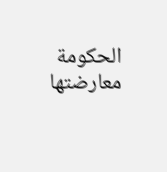الحكومة معارضتها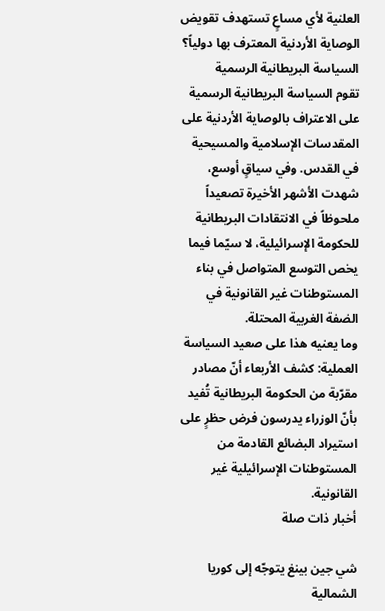العلنية لأي مساعٍ تستهدف تقويض الوصاية الأردنية المعترف بها دولياً؟
السياسة البريطانية الرسمية
تقوم السياسة البريطانية الرسمية على الاعتراف بالوصاية الأردنية على المقدسات الإسلامية والمسيحية في القدس. وفي سياقٍ أوسع، شهدت الأشهر الأخيرة تصعيداً ملحوظاً في الانتقادات البريطانية للحكومة الإسرائيلية، لا سيّما فيما يخص التوسع المتواصل في بناء المستوطنات غير القانونية في الضفة الغربية المحتلة.
وما يعنيه هذا على صعيد السياسة العملية: كشف الأربعاء أنّ مصادر مقرّبة من الحكومة البريطانية تُفيد بأنّ الوزراء يدرسون فرض حظرٍ على استيراد البضائع القادمة من المستوطنات الإسرائيلية غير القانونية.
أخبار ذات صلة

شي جين بينغ يتوجّه إلى كوريا الشمالية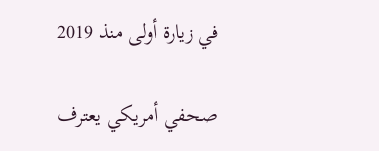في زيارة أولى منذ 2019

صحفي أمريكي يعترف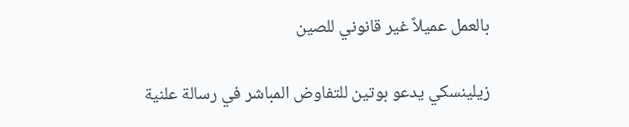بالعمل عميلاً غير قانوني للصين

زيلينسكي يدعو بوتين للتفاوض المباشر في رسالة علنية